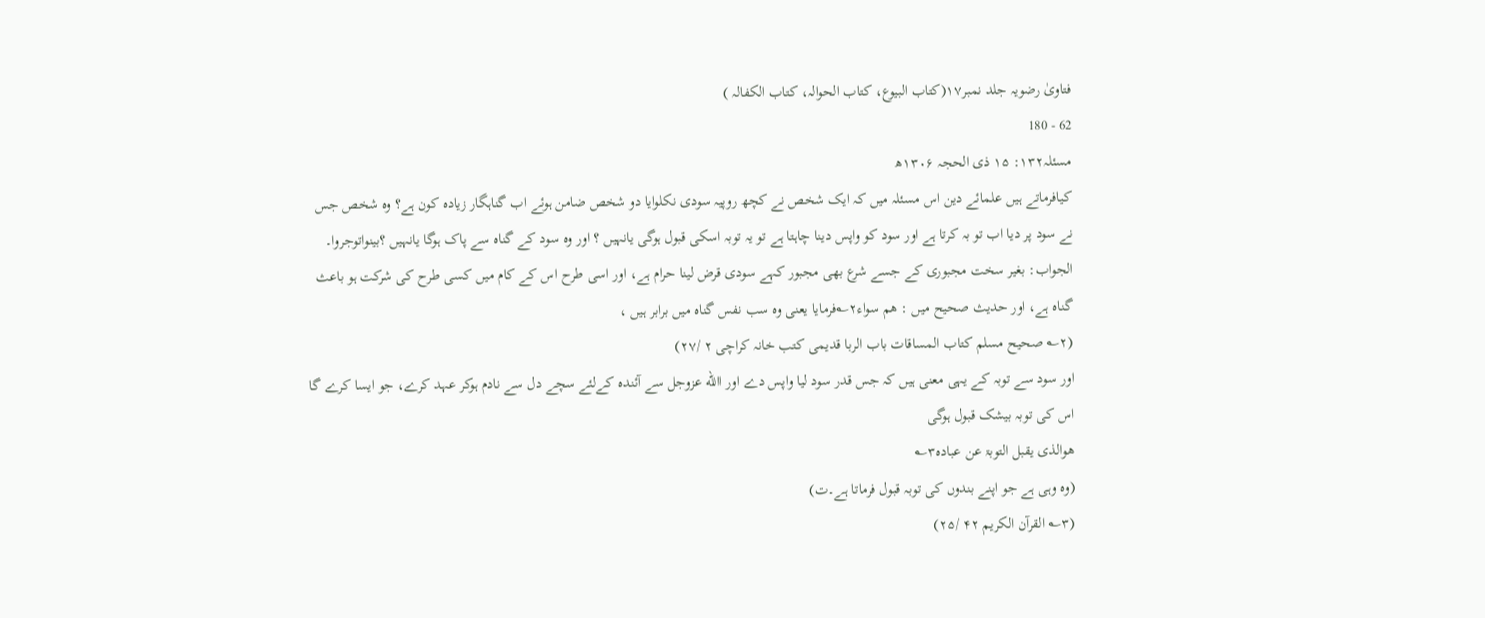فتاویٰ رضویہ جلد نمبر۱۷(کتاب البیوع، کتاب الحوالہ، کتاب الکفالہ )
62 - 180
مسئلہ۱۳۲: ۱۵ ذی الحجہ ۱۳۰۶ھ
کیافرماتے ہیں علمائے دین اس مسئلہ میں کہ ایک شخص نے کچھ روپیہ سودی نکلوایا دو شخص ضامن ہوئے اب گناہگار زیادہ کون ہے؟ وہ شخص جس نے سود پر دیا اب تو بہ کرتا ہے اور سود کو واپس دینا چاہتا ہے تو یہ توبہ اسکی قبول ہوگی یانہیں ؟ اور وہ سود کے گناہ سے پاک ہوگا یانہیں ؟بینواتوجروا۔
الجواب: بغیر سخت مجبوری کے جسے شرع بھی مجبور کہے سودی قرض لینا حرام ہے، اور اسی طرح اس کے کام میں کسی طرح کی شرکت ہو باعث گناہ ہے، اور حدیث صحیح میں : ھم سواء۲؎فرمایا یعنی وہ سب نفس گناہ میں برابر ہیں ،
(۲؎ صحیح مسلم کتاب المساقات باب الربا قدیمی کتب خانہ کراچی ۲ /۲۷)
اور سود سے توبہ کے یہی معنی ہیں کہ جس قدر سود لیا واپس دے اور االله عزوجل سے آئندہ کےلئے سچے دل سے نادم ہوکر عہد کرے، جو ایسا کرے گا اس کی توبہ بیشک قبول ہوگی
ھوالذی یقبل التوبۃ عن عبادہ۳؎
(وہ وہی ہے جو اپنے بندوں کی توبہ قبول فرماتا ہے۔ت)
(۳؎ القرآن الکریم ۴۲ /۲۵)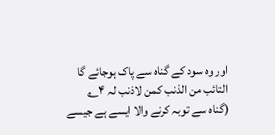اور وہ سود کے گناہ سے پاک ہوجائے گا
التائب من الذنب کمن لاذنب لہ ۴؎
(گناہ سے توبہ کرنے والا ایسے ہے جیسے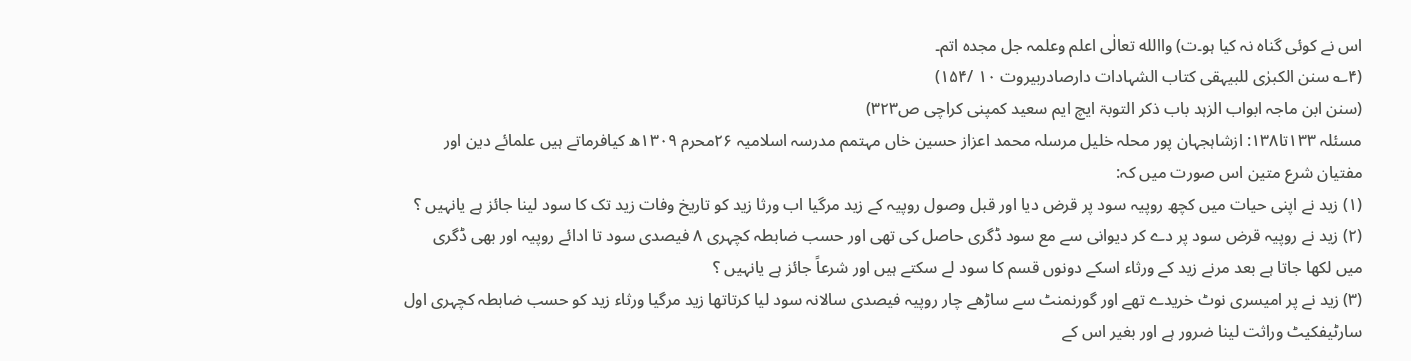اس نے کوئی گناہ نہ کیا ہو۔ت) واالله تعالٰی اعلم وعلمہ جل مجدہ اتم۔
(۴؎ سنن الکبرٰی للبیہقی کتاب الشہادات دارصادربیروت ۱۰ /۱۵۴)
(سنن ابن ماجہ ابواب الزہد باب ذکر التوبۃ ایچ ایم سعید کمپنی کراچی ص۳۲۳)
مسئلہ ۱۳۳تا۱۳۸: ازشاہجہان پور محلہ خلیل مرسلہ محمد اعزاز حسین خاں مہتمم مدرسہ اسلامیہ ۲۶محرم ۱۳۰۹ھ کیافرماتے ہیں علمائے دین اور مفتیان شرع متین اس صورت میں کہ:
(۱) زید نے اپنی حیات میں کچھ روپیہ سود پر قرض دیا اور قبل وصول روپیہ کے زید مرگیا اب ورثا زید کو تاریخ وفات زید تک کا سود لینا جائز ہے یانہیں ؟
(۲) زید نے روپیہ قرض سود پر دے کر دیوانی سے مع سود ڈگری حاصل کی تھی اور حسب ضابطہ کچہری ۸ فیصدی سود تا ادائے روپیہ اور بھی ڈگری میں لکھا جاتا ہے بعد مرنے زید کے ورثاء اسکے دونوں قسم کا سود لے سکتے ہیں اور شرعاً جائز ہے یانہیں ؟
(۳) زید نے پر امیسری نوٹ خریدے تھے اور گورنمنٹ سے ساڑھے چار روپیہ فیصدی سالانہ سود لیا کرتاتھا زید مرگیا ورثاء زید کو حسب ضابطہ کچہری اول سارٹیفکیٹ وراثت لینا ضرور ہے اور بغیر اس کے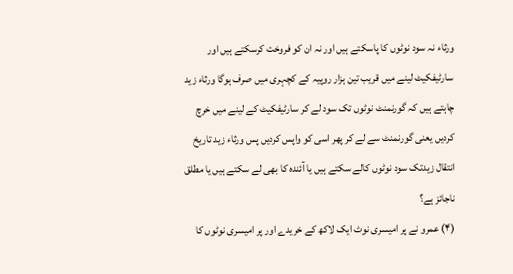ورثاء نہ سود نوٹوں کا پاسکتے ہیں اور نہ ان کو فروخت کرسکتے ہیں اور سارٹیفکیٹ لینے میں قریب تین ہزار روپیہ کے کچہری میں صرف ہوگا ورثاء زید چاہتے ہیں کہ گورنمنٹ نوٹوں تک سود لے کر سارٹیفکیٹ کے لینے میں خرچ کردیں یعنی گورنمنٹ سے لے کر پھر اسی کو واپس کردیں پس ورثاء زید تاریخ انتقال زیدتک سود نوٹوں کالے سکتے ہیں یا آئندہ کا بھی لے سکتے ہیں یا مطلق ناجائز ہے؟
(۴) عمرو نے پر امیسری نوٹ ایک لاکھ کے خریدے اور پر امیسری نوٹوں کا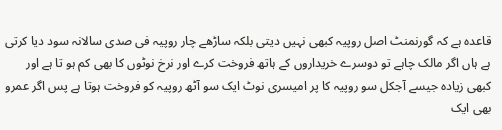قاعدہ ہے کہ گورنمنٹ اصل روپیہ کبھی نہیں دیتی بلکہ ساڑھے چار روپیہ فی صدی سالانہ سود دیا کرتی ہے ہاں اگر مالک چاہے تو دوسرے خریداروں کے ہاتھ فروخت کرے اور نرخ نوٹوں کا بھی کم ہو تا ہے اور کبھی زیادہ جیسے آجکل سو روپیہ کا پر امیسری نوٹ ایک سو آٹھ روپیہ کو فروخت ہوتا ہے پس اگر عمرو بھی ایک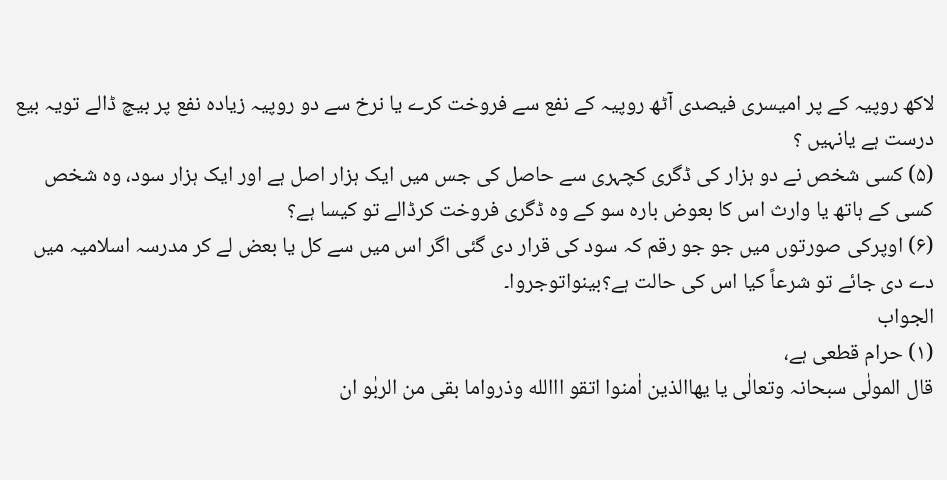لاکھ روپیہ کے پر امیسری فیصدی آٹھ روپیہ کے نفع سے فروخت کرے یا نرخ سے دو روپیہ زیادہ نفع پر بیچ ڈالے تویہ بیع درست ہے یانہیں ؟
(۵) کسی شخص نے دو ہزار کی ڈگری کچہری سے حاصل کی جس میں ایک ہزار اصل ہے اور ایک ہزار سود، وہ شخص کسی کے ہاتھ یا وارث اس کا بعوض بارہ سو کے وہ ڈگری فروخت کرڈالے تو کیسا ہے؟
(۶) اوپرکی صورتوں میں جو جو رقم کہ سود کی قرار دی گئی اگر اس میں سے کل یا بعض لے کر مدرسہ اسلامیہ میں دے دی جائے تو شرعاً کیا اس کی حالت ہے؟بینواتوجروا۔
الجواب
(۱) حرام قطعی ہے،
قال المولٰی سبحانہ وتعالٰی یا یھاالذین اٰمنوا اتقو ااالله وذرواما بقی من الربٰو ان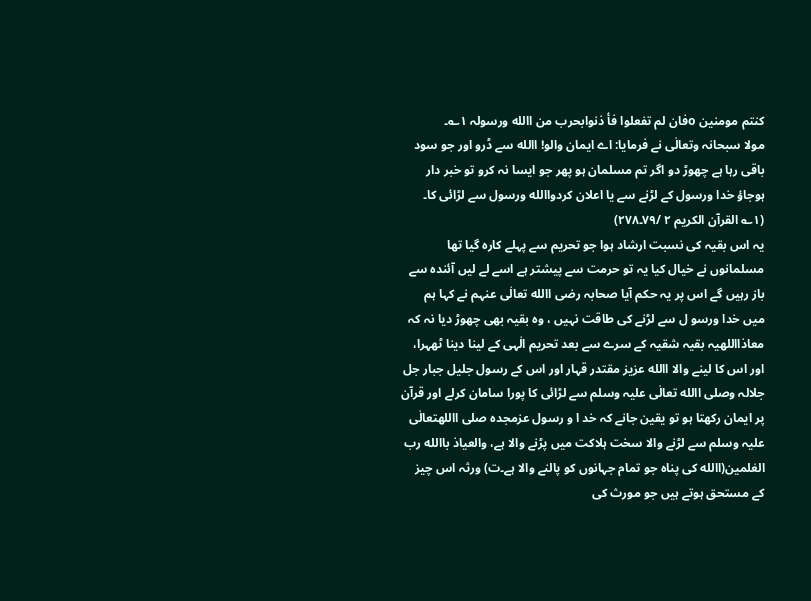کنتم مومنین oفان لم تفعلوا فأ ذنوابحرب من االله ورسولہ ۱؎۔
مولا سبحانہ وتعالٰی نے فرمایا: اے ایمان والو! االله سے ڈرو اور جو سود باقی رہا ہے چھوڑ دو اگر تم مسلمان ہو پھر جو ایسا نہ کرو تو خبر دار ہوجاؤ خدا ورسول کے لڑنے سے یا اعلان کردواالله ورسول سے لڑائی کا۔
(۱؎ القرآن الکریم ۲ /۷۹۔۲۷۸)
یہ اس بقیہ کی نسبت ارشاد ہوا جو تحریم سے پہلے کارہ گیا تھا مسلمانوں نے خیال کیا یہ تو حرمت سے پیشتر ہے اسے لے لیں آئندہ سے باز رہیں گے اس پر یہ حکم آیا صحابہ رضی االله تعالٰی عنہم نے کہا ہم میں خدا ورسو ل سے لڑنے کی طاقت نہیں ، وہ بقیہ بھی چھوڑ دیا نہ کہ معاذااللهیہ بقیہ شقیہ کے سرے سے بعد تحریم الٰہی کے لینا دینا ٹھہرا، اور اس کا لینے والا االله عزیز مقتدر قہار اور اس کے رسول جلیل جبار جل جلالہ وصلی االله تعالٰی علیہ وسلم سے لڑائی کا پورا سامان کرلے اور قرآن پر ایمان رکھتا ہو تو یقین جانے کہ خد ا و رسول عزمجدہ صلی االلهتعالٰی علیہ وسلم سے لڑنے والا سخت ہلاکت میں پڑنے والا ہے، والعیاذ باالله رب العٰلمین(االله کی پناہ جو تمام جہانوں کو پالنے والا ہے۔ت) ورثہ اس چیز کے مستحق ہوتے ہیں جو مورث کی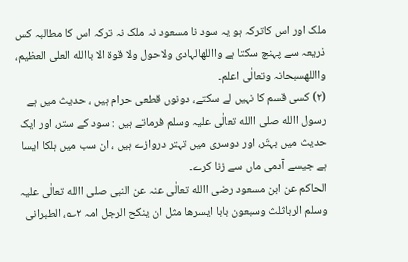ملک اور اس کاترکہ ہو یہ سود نا مسعود نہ ملک نہ ترکہ اس کا مطالبہ کس ذریعہ سے پہنچ سکتا ہے وااللهالہادی ولاحول ولا قوۃ الا باالله العلی العظیم، وااللهسبحانہ وتعالٰی اعلم۔
(۲) کسی قسم کا نہیں لے سکتے، دونوں قطعی حرام ہیں ، حدیث میں ہے رسول االله صلی االله تعالٰی علیہ وسلم فرماتے ہیں : سود کے ستر، اور ایک حدیث میں بہتّر، اور دوسری میں تہتر دروازے ہیں ، ان سب میں ہلکا ایسا ہے جیسے آدمی ماں سے زنا کرے۔
الحاکم عن ابن مسعود رضی االله تعالٰی عنہ عن النبی صلی االله تعالٰی علیہ وسلم الرباثلث وسبعون بابا ایسرھا مثل ان ینکح الرجل امہ ۲؎، الطبرانی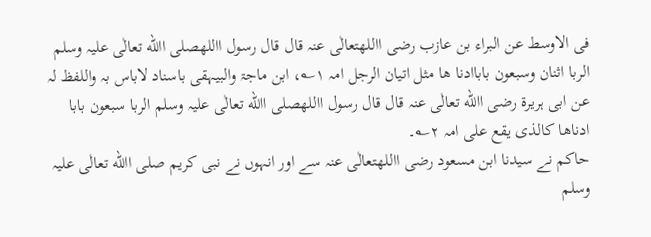فی الاوسط عن البراء بن عازب رضی االلهتعالٰی عنہ قال قال رسول االلهصلی االله تعالٰی علیہ وسلم الربا اثنان وسبعون باباادنا ھا مثل اتیان الرجل امہ ۱؎، ابن ماجۃ والبیہقی باسناد لاباس بہ واللفظ لہ عن ابی ہریرۃ رضی االله تعالٰی عنہ قال قال رسول االلهصلی االله تعالٰی علیہ وسلم الربا سبعون بابا ادناھا کالذی یقع علی امہ ۲؎۔
حاکم نے سیدنا ابن مسعود رضی االلهتعالٰی عنہ سے اور انہوں نے نبی کریم صلی االله تعالٰی علیہ وسلم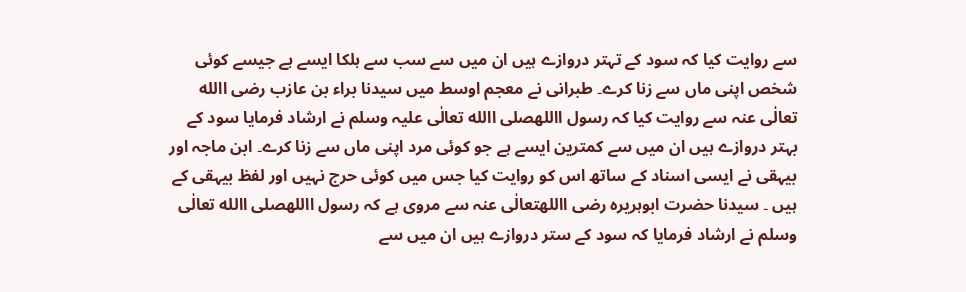سے روایت کیا کہ سود کے تہتر دروازے ہیں ان میں سے سب سے ہلکا ایسے ہے جیسے کوئی شخص اپنی ماں سے زنا کرے۔ طبرانی نے معجم اوسط میں سیدنا براء بن عازب رضی االله تعالٰی عنہ سے روایت کیا کہ رسول االلهصلی االله تعالٰی علیہ وسلم نے ارشاد فرمایا سود کے بہتر دروازے ہیں ان میں سے کمترین ایسے ہے جو کوئی مرد اپنی ماں سے زنا کرے۔ ابن ماجہ اور بیہقی نے ایسی اسناد کے ساتھ اس کو روایت کیا جس میں کوئی حرج نہیں اور لفظ بیہقی کے ہیں ۔ سیدنا حضرت ابوہریرہ رضی االلهتعالٰی عنہ سے مروی ہے کہ رسول االلهصلی االله تعالٰی وسلم نے ارشاد فرمایا کہ سود کے ستر دروازے ہیں ان میں سے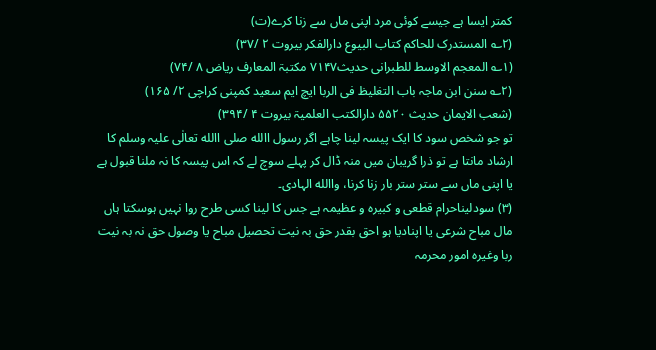کمتر ایسا ہے جیسے کوئی مرد اپنی ماں سے زنا کرے(ت)
(۲؎ المستدرک للحاکم کتاب البیوع دارالفکر بیروت ۲ /۳۷)
(۱؎ المعجم الاوسط للطبرانی حدیث۷۱۴۷ مکتبۃ المعارف ریاض ۸ /۷۴)
(۲؎ سنن ابن ماجہ باب التغلیظ فی الربا ایچ ایم سعید کمپنی کراچی ۲/ ۱۶۵)
(شعب الایمان حدیث ۵۵۲۰ دارالکتب العلمیۃ بیروت ۴ /۳۹۴)
تو جو شخص سود کا ایک پیسہ لینا چاہے اگر رسول االله صلی االله تعالٰی علیہ وسلم کا ارشاد مانتا ہے تو ذرا گریبان میں منہ ڈال کر پہلے سوچ لے کہ اس پیسہ کا نہ ملنا قبول ہے یا اپنی ماں سے ستر ستر بار زنا کرنا، واالله الہادی۔
(۳) سودلیناحرام قطعی و کبیرہ و عظیمہ ہے جس کا لینا کسی طرح روا نہیں ہوسکتا ہاں مال مباح شرعی یا اپنادیا ہو احق بقدر حق بہ نیت تحصیل مباح یا وصول حق نہ بہ نیت ربا وغیرہ امور محرمہ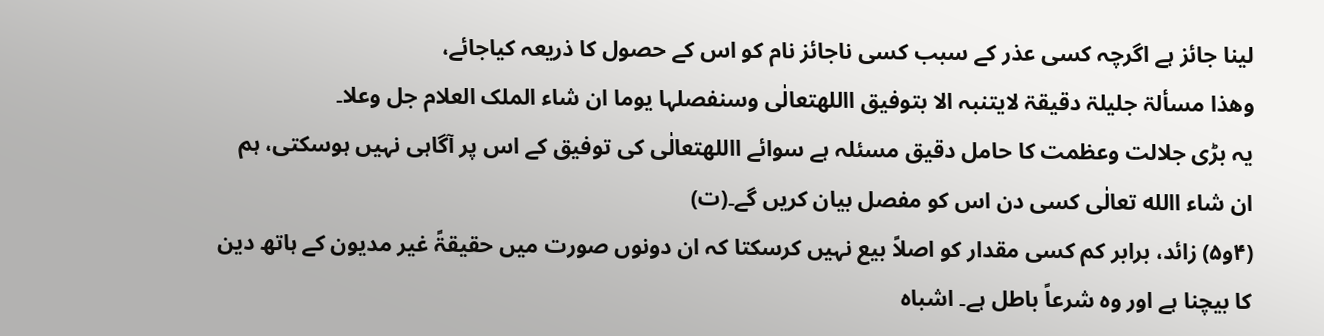لینا جائز ہے اگرچہ کسی عذر کے سبب کسی ناجائز نام کو اس کے حصول کا ذریعہ کیاجائے،
وھذا مسألۃ جلیلۃ دقیقۃ لایتنبہ الا بتوفیق االلهتعالٰی وسنفصلہا یوما ان شاء الملک العلام جل وعلا۔
یہ بڑی جلالت وعظمت کا حامل دقیق مسئلہ ہے سوائے االلهتعالٰی کی توفیق کے اس پر آگاہی نہیں ہوسکتی، ہم ان شاء االله تعالٰی کسی دن اس کو مفصل بیان کریں گے۔(ت)
(۴و۵) زائد، برابر کم کسی مقدار کو اصلاً بیع نہیں کرسکتا کہ ان دونوں صورت میں حقیقۃً غیر مدیون کے ہاتھ دین کا بیچنا ہے اور وہ شرعاً باطل ہے۔ اشباہ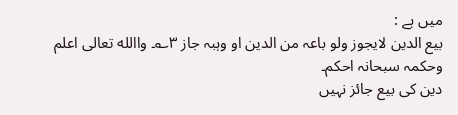میں ہے :
بیع الدین لایجوز ولو باعہ من الدین او وہبہ جاز ۳؎۔ واالله تعالی اعلم وحکمہ سبحانہ احکم۔
دین کی بیع جائز نہیں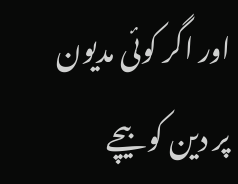اور اگر کوئی مدیون پر دین کو بیچے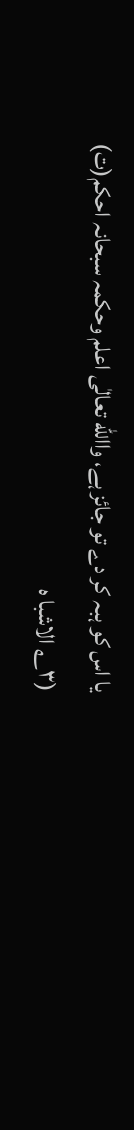یا اس کو ہبہ کر دے تو جائز ہے، واالله تعالٰی اعلم وحکمہ سبحانہ احکم(ت)
(۳؎ الاشبا ہ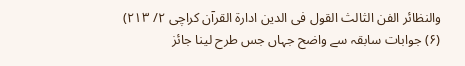والنظائر الفن الثالث القول فی الدین ادارۃ القرآن کراچی ۲/ ۲۱۳)
(۶) جوابات سابقہ سے واضح جہاں جس طرح لینا جائز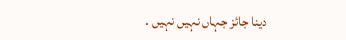دینا جائز جہاں نہیں نہیں ۔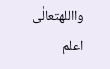وااللهتعالٰی اعلم